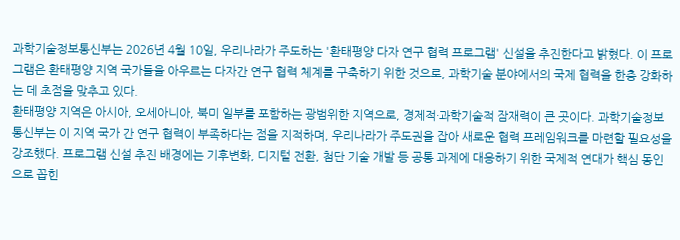과학기술정보통신부는 2026년 4월 10일, 우리나라가 주도하는 '환태평양 다자 연구 협력 프로그램' 신설을 추진한다고 밝혔다. 이 프로그램은 환태평양 지역 국가들을 아우르는 다자간 연구 협력 체계를 구축하기 위한 것으로, 과학기술 분야에서의 국제 협력을 한층 강화하는 데 초점을 맞추고 있다.
환태평양 지역은 아시아, 오세아니아, 북미 일부를 포함하는 광범위한 지역으로, 경제적·과학기술적 잠재력이 큰 곳이다. 과학기술정보통신부는 이 지역 국가 간 연구 협력이 부족하다는 점을 지적하며, 우리나라가 주도권을 잡아 새로운 협력 프레임워크를 마련할 필요성을 강조했다. 프로그램 신설 추진 배경에는 기후변화, 디지털 전환, 첨단 기술 개발 등 공통 과제에 대응하기 위한 국제적 연대가 핵심 동인으로 꼽힌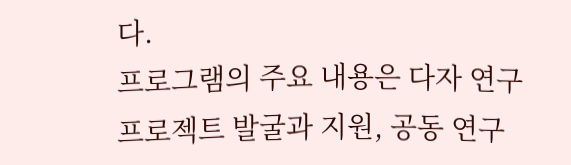다.
프로그램의 주요 내용은 다자 연구 프로젝트 발굴과 지원, 공동 연구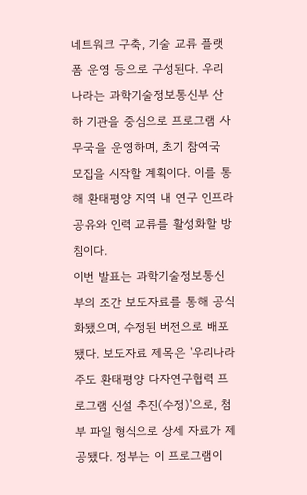네트워크 구축, 기술 교류 플랫폼 운영 등으로 구성된다. 우리나라는 과학기술정보통신부 산하 기관을 중심으로 프로그램 사무국을 운영하며, 초기 참여국 모집을 시작할 계획이다. 이를 통해 환태평양 지역 내 연구 인프라 공유와 인력 교류를 활성화할 방침이다.
이번 발표는 과학기술정보통신부의 조간 보도자료를 통해 공식화됐으며, 수정된 버전으로 배포됐다. 보도자료 제목은 '우리나라 주도 환태평양 다자연구협력 프로그램 신설 추진(수정)'으로, 첨부 파일 형식으로 상세 자료가 제공됐다. 정부는 이 프로그램이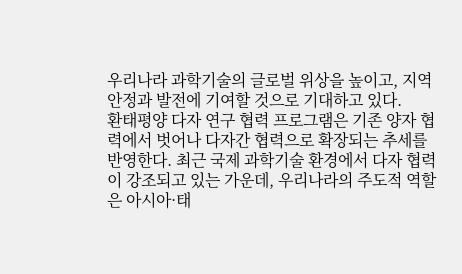우리나라 과학기술의 글로벌 위상을 높이고, 지역 안정과 발전에 기여할 것으로 기대하고 있다.
환태평양 다자 연구 협력 프로그램은 기존 양자 협력에서 벗어나 다자간 협력으로 확장되는 추세를 반영한다. 최근 국제 과학기술 환경에서 다자 협력이 강조되고 있는 가운데, 우리나라의 주도적 역할은 아시아·태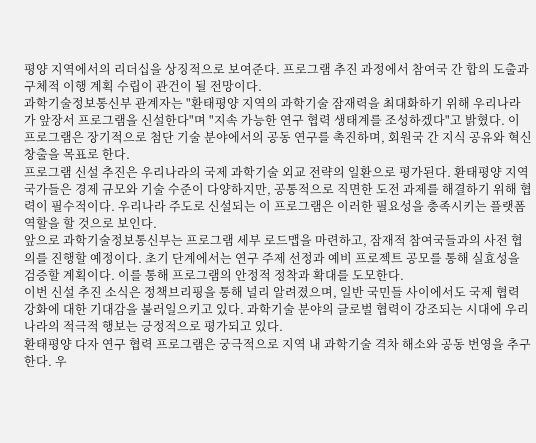평양 지역에서의 리더십을 상징적으로 보여준다. 프로그램 추진 과정에서 참여국 간 합의 도출과 구체적 이행 계획 수립이 관건이 될 전망이다.
과학기술정보통신부 관계자는 "환태평양 지역의 과학기술 잠재력을 최대화하기 위해 우리나라가 앞장서 프로그램을 신설한다"며 "지속 가능한 연구 협력 생태계를 조성하겠다"고 밝혔다. 이 프로그램은 장기적으로 첨단 기술 분야에서의 공동 연구를 촉진하며, 회원국 간 지식 공유와 혁신 창출을 목표로 한다.
프로그램 신설 추진은 우리나라의 국제 과학기술 외교 전략의 일환으로 평가된다. 환태평양 지역 국가들은 경제 규모와 기술 수준이 다양하지만, 공통적으로 직면한 도전 과제를 해결하기 위해 협력이 필수적이다. 우리나라 주도로 신설되는 이 프로그램은 이러한 필요성을 충족시키는 플랫폼 역할을 할 것으로 보인다.
앞으로 과학기술정보통신부는 프로그램 세부 로드맵을 마련하고, 잠재적 참여국들과의 사전 협의를 진행할 예정이다. 초기 단계에서는 연구 주제 선정과 예비 프로젝트 공모를 통해 실효성을 검증할 계획이다. 이를 통해 프로그램의 안정적 정착과 확대를 도모한다.
이번 신설 추진 소식은 정책브리핑을 통해 널리 알려졌으며, 일반 국민들 사이에서도 국제 협력 강화에 대한 기대감을 불러일으키고 있다. 과학기술 분야의 글로벌 협력이 강조되는 시대에 우리나라의 적극적 행보는 긍정적으로 평가되고 있다.
환태평양 다자 연구 협력 프로그램은 궁극적으로 지역 내 과학기술 격차 해소와 공동 번영을 추구한다. 우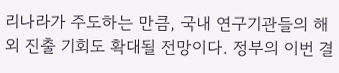리나라가 주도하는 만큼, 국내 연구기관들의 해외 진출 기회도 확대될 전망이다. 정부의 이번 결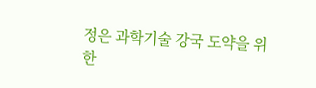정은 과학기술 강국 도약을 위한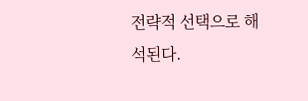전략적 선택으로 해석된다.